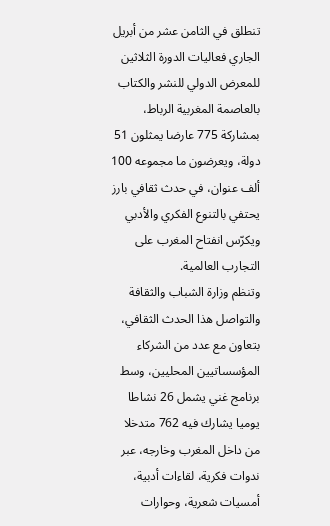تنطلق في الثامن عشر من أبريل الجاري فعاليات الدورة الثلاثين للمعرض الدولي للنشر والكتاب بالعاصمة المغربية الرباط، بمشاركة 775 عارضا يمثلون 51 دولة، ويعرضون ما مجموعه 100 ألف عنوان، في حدث ثقافي بارز يحتفي بالتنوع الفكري والأدبي ويكرّس انفتاح المغرب على التجارب العالمية.
وتنظم وزارة الشباب والثقافة والتواصل هذا الحدث الثقافي، بتعاون مع عدد من الشركاء المؤسساتيين المحليين، وسط برنامج غني يشمل 26 نشاطا يوميا يشارك فيه 762 متدخلا من داخل المغرب وخارجه، عبر ندوات فكرية، لقاءات أدبية، أمسيات شعرية، وحوارات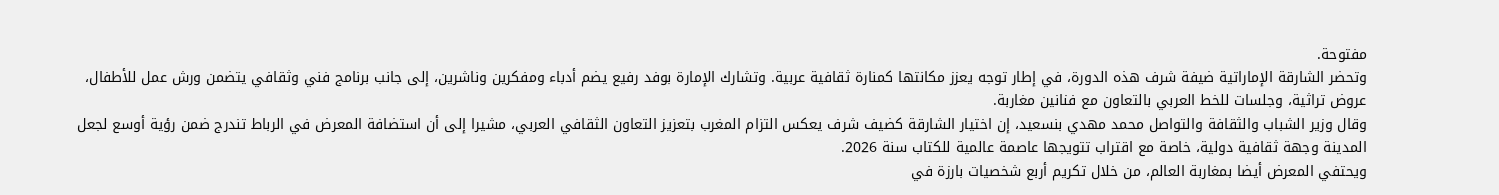مفتوحة.
وتحضر الشارقة الإماراتية ضيفة شرف هذه الدورة، في إطار توجه يعزز مكانتها كمنارة ثقافية عربية. وتشارك الإمارة بوفد رفيع يضم أدباء ومفكرين وناشرين، إلى جانب برنامج فني وثقافي يتضمن ورش عمل للأطفال، عروض تراثية، وجلسات للخط العربي بالتعاون مع فنانين مغاربة.
وقال وزير الشباب والثقافة والتواصل محمد مهدي بنسعيد، إن اختيار الشارقة كضيف شرف يعكس التزام المغرب بتعزيز التعاون الثقافي العربي، مشيرا إلى أن استضافة المعرض في الرباط تندرج ضمن رؤية أوسع لجعل المدينة وجهة ثقافية دولية، خاصة مع اقتراب تتويجها عاصمة عالمية للكتاب سنة 2026.
ويحتفي المعرض أيضا بمغاربة العالم، من خلال تكريم أربع شخصيات بارزة في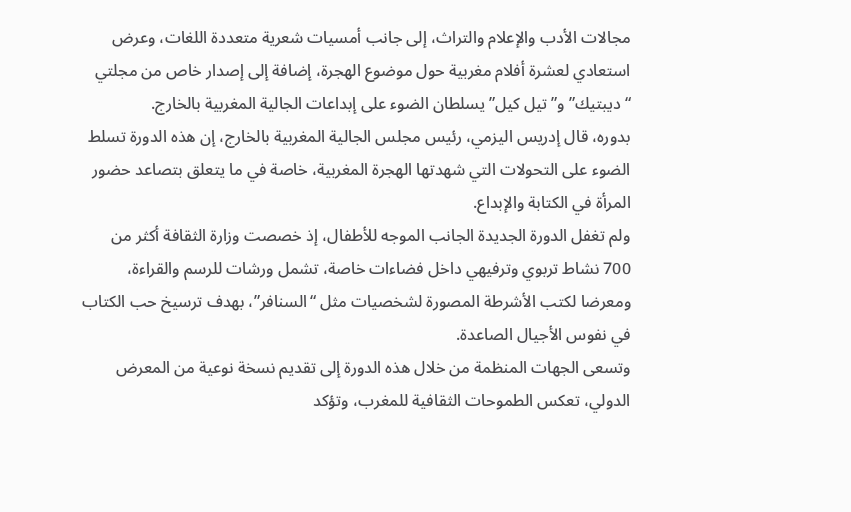مجالات الأدب والإعلام والتراث، إلى جانب أمسيات شعرية متعددة اللغات، وعرض استعادي لعشرة أفلام مغربية حول موضوع الهجرة، إضافة إلى إصدار خاص من مجلتي “ديبتيك” و”تيل كيل” يسلطان الضوء على إبداعات الجالية المغربية بالخارج.
بدوره، قال إدريس اليزمي، رئيس مجلس الجالية المغربية بالخارج، إن هذه الدورة تسلط الضوء على التحولات التي شهدتها الهجرة المغربية، خاصة في ما يتعلق بتصاعد حضور المرأة في الكتابة والإبداع.
ولم تغفل الدورة الجديدة الجانب الموجه للأطفال، إذ خصصت وزارة الثقافة أكثر من 700 نشاط تربوي وترفيهي داخل فضاءات خاصة، تشمل ورشات للرسم والقراءة، ومعرضا لكتب الأشرطة المصورة لشخصيات مثل “السنافر”، بهدف ترسيخ حب الكتاب في نفوس الأجيال الصاعدة.
وتسعى الجهات المنظمة من خلال هذه الدورة إلى تقديم نسخة نوعية من المعرض الدولي، تعكس الطموحات الثقافية للمغرب، وتؤكد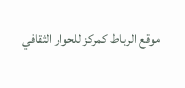موقع الرباط كمركز للحوار الثقافي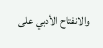والانفتاح الأدبي على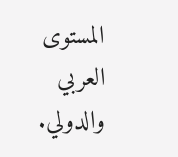المستوى العربي والدولي.